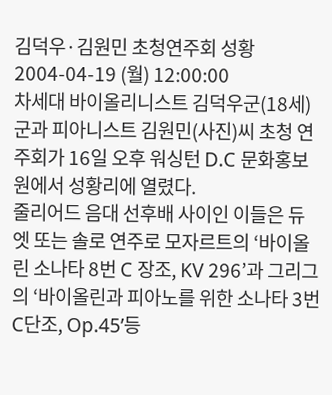김덕우·김원민 초청연주회 성황
2004-04-19 (월) 12:00:00
차세대 바이올리니스트 김덕우군(18세)군과 피아니스트 김원민(사진)씨 초청 연주회가 16일 오후 워싱턴 D.C 문화홍보원에서 성황리에 열렸다.
줄리어드 음대 선후배 사이인 이들은 듀엣 또는 솔로 연주로 모자르트의 ‘바이올린 소나타 8번 C 장조, KV 296’과 그리그의 ‘바이올린과 피아노를 위한 소나타 3번 C단조, Op.45’등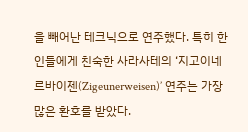을 빼어난 테크닉으로 연주했다. 특히 한인들에게 친숙한 사라사테의 ‘지고이네르바이젠(Zigeunerweisen)’ 연주는 가장 많은 환호를 받았다.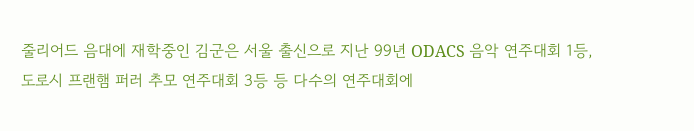줄리어드 음대에 재학중인 김군은 서울 출신으로 지난 99년 ODACS 음악 연주대회 1등, 도로시 프랜햄 퍼러 추모 연주대회 3등 등 다수의 연주대회에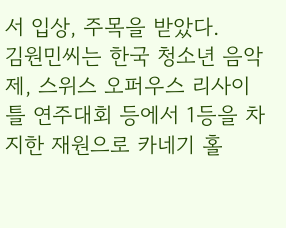서 입상, 주목을 받았다.
김원민씨는 한국 청소년 음악제, 스위스 오퍼우스 리사이틀 연주대회 등에서 1등을 차지한 재원으로 카네기 홀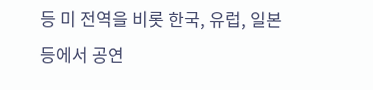등 미 전역을 비롯 한국, 유럽, 일본 등에서 공연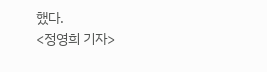했다.
<정영희 기자>